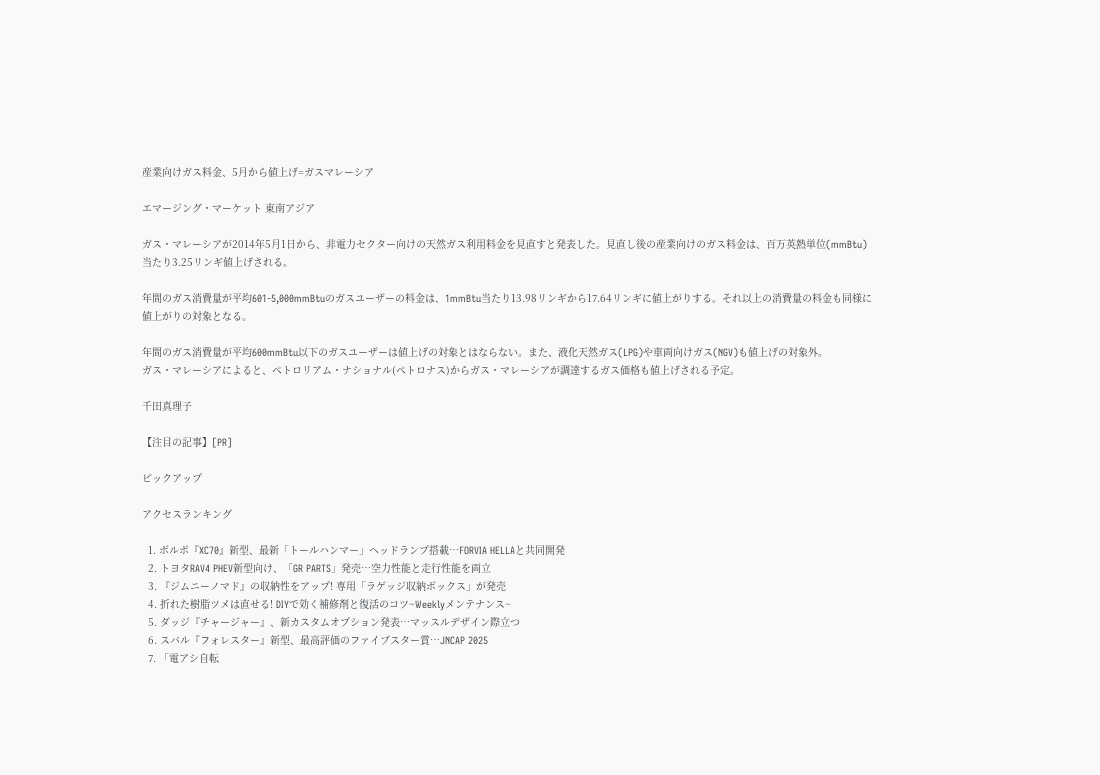産業向けガス料金、5月から値上げ=ガスマレーシア

エマージング・マーケット 東南アジア

ガス・マレーシアが2014年5月1日から、非電力セクター向けの天然ガス利用料金を見直すと発表した。見直し後の産業向けのガス料金は、百万英熱単位(mmBtu)当たり3.25リンギ値上げされる。

年間のガス消費量が平均601-5,000mmBtuのガスユーザーの料金は、1mmBtu当たり13.98リンギから17.64リンギに値上がりする。それ以上の消費量の料金も同様に値上がりの対象となる。

年間のガス消費量が平均600mmBtu以下のガスユーザーは値上げの対象とはならない。また、液化天然ガス(LPG)や車両向けガス(NGV)も値上げの対象外。
ガス・マレーシアによると、ペトロリアム・ナショナル(ペトロナス)からガス・マレーシアが調達するガス価格も値上げされる予定。

千田真理子

【注目の記事】[PR]

ピックアップ

アクセスランキング

  1. ボルボ『XC70』新型、最新「トールハンマー」ヘッドランプ搭載…FORVIA HELLAと共同開発
  2. トヨタRAV4 PHEV新型向け、「GR PARTS」発売…空力性能と走行性能を両立
  3. 『ジムニーノマド』の収納性をアップ! 専用「ラゲッジ収納ボックス」が発売
  4. 折れた樹脂ツメは直せる! DIYで効く補修剤と復活のコツ~Weeklyメンテナンス~
  5. ダッジ『チャージャー』、新カスタムオプション発表…マッスルデザイン際立つ
  6. スバル『フォレスター』新型、最高評価のファイブスター賞…JNCAP 2025
  7. 「電アシ自転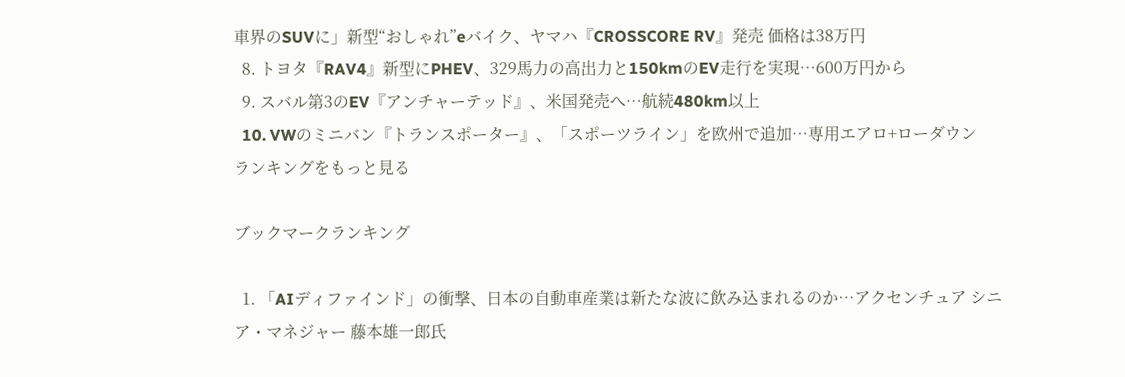車界のSUVに」新型“おしゃれ”eバイク、ヤマハ『CROSSCORE RV』発売 価格は38万円
  8. トヨタ『RAV4』新型にPHEV、329馬力の高出力と150kmのEV走行を実現…600万円から
  9. スバル第3のEV『アンチャーテッド』、米国発売へ…航続480km以上
  10. VWのミニバン『トランスポーター』、「スポーツライン」を欧州で追加…専用エアロ+ローダウン
ランキングをもっと見る

ブックマークランキング

  1. 「AIディファインド」の衝撃、日本の自動車産業は新たな波に飲み込まれるのか…アクセンチュア シニア・マネジャー 藤本雄一郎氏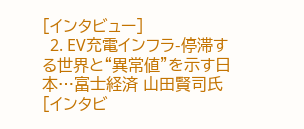[インタビュー]
  2. EV充電インフラ-停滞する世界と“異常値”を示す日本…富士経済 山田賢司氏[インタビ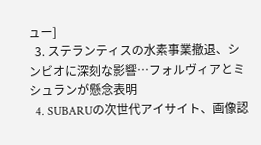ュー]
  3. ステランティスの水素事業撤退、シンビオに深刻な影響…フォルヴィアとミシュランが懸念表明
  4. SUBARUの次世代アイサイト、画像認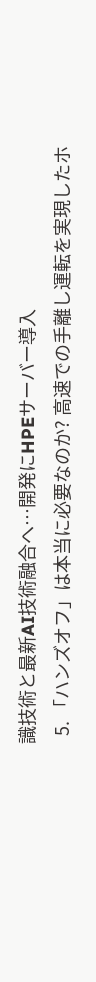識技術と最新AI技術融合へ…開発にHPEサーバー導入
  5. 「ハンズオフ」は本当に必要なのか? 高速での手離し運転を実現したホ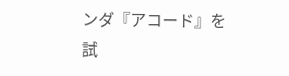ンダ『アコード』を試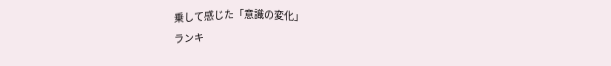乗して感じた「意識の変化」
ランキ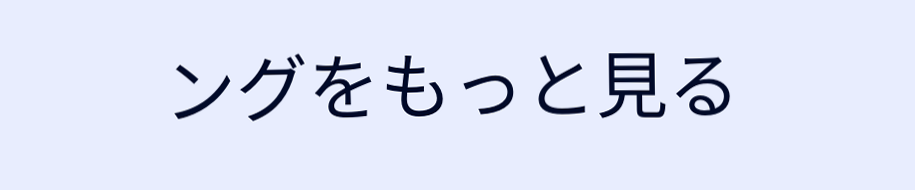ングをもっと見る